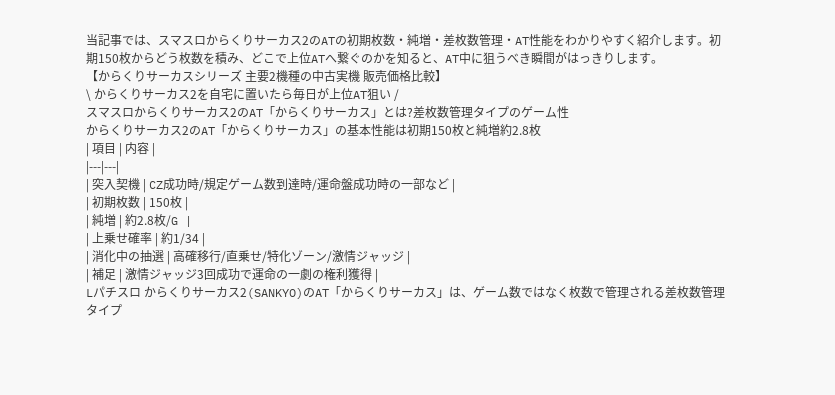当記事では、スマスロからくりサーカス2のATの初期枚数・純増・差枚数管理・AT性能をわかりやすく紹介します。初期150枚からどう枚数を積み、どこで上位ATへ繋ぐのかを知ると、AT中に狙うべき瞬間がはっきりします。
【からくりサーカスシリーズ 主要2機種の中古実機 販売価格比較】
\ からくりサーカス2を自宅に置いたら毎日が上位AT狙い /
スマスロからくりサーカス2のAT「からくりサーカス」とは?差枚数管理タイプのゲーム性
からくりサーカス2のAT「からくりサーカス」の基本性能は初期150枚と純増約2.8枚
| 項目 | 内容 |
|---|---|
| 突入契機 | CZ成功時/規定ゲーム数到達時/運命盤成功時の一部など |
| 初期枚数 | 150枚 |
| 純増 | 約2.8枚/G |
| 上乗せ確率 | 約1/34 |
| 消化中の抽選 | 高確移行/直乗せ/特化ゾーン/激情ジャッジ |
| 補足 | 激情ジャッジ3回成功で運命の一劇の権利獲得 |
Lパチスロ からくりサーカス2(SANKYO)のAT「からくりサーカス」は、ゲーム数ではなく枚数で管理される差枚数管理タイプ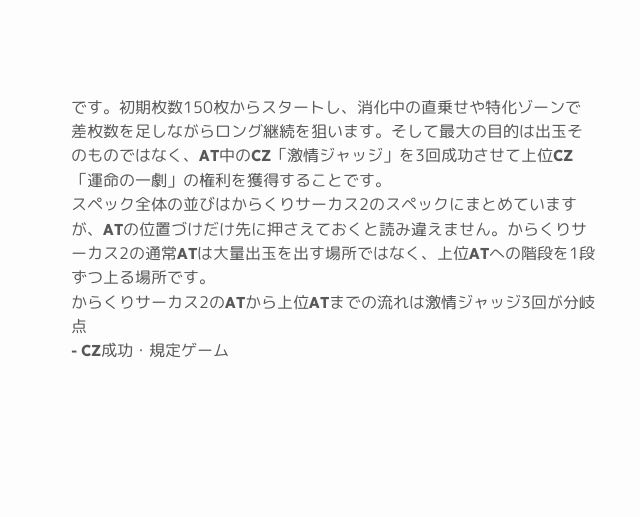です。初期枚数150枚からスタートし、消化中の直乗せや特化ゾーンで差枚数を足しながらロング継続を狙います。そして最大の目的は出玉そのものではなく、AT中のCZ「激情ジャッジ」を3回成功させて上位CZ「運命の一劇」の権利を獲得することです。
スペック全体の並びはからくりサーカス2のスペックにまとめていますが、ATの位置づけだけ先に押さえておくと読み違えません。からくりサーカス2の通常ATは大量出玉を出す場所ではなく、上位ATへの階段を1段ずつ上る場所です。
からくりサーカス2のATから上位ATまでの流れは激情ジャッジ3回が分岐点
- CZ成功・規定ゲーム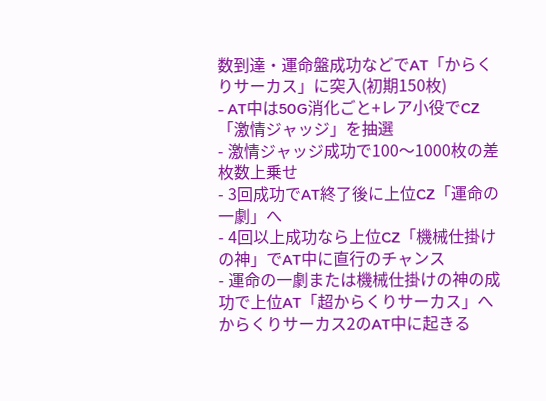数到達・運命盤成功などでAT「からくりサーカス」に突入(初期150枚)
- AT中は50G消化ごと+レア小役でCZ「激情ジャッジ」を抽選
- 激情ジャッジ成功で100〜1000枚の差枚数上乗せ
- 3回成功でAT終了後に上位CZ「運命の一劇」へ
- 4回以上成功なら上位CZ「機械仕掛けの神」でAT中に直行のチャンス
- 運命の一劇または機械仕掛けの神の成功で上位AT「超からくりサーカス」へ
からくりサーカス2のAT中に起きる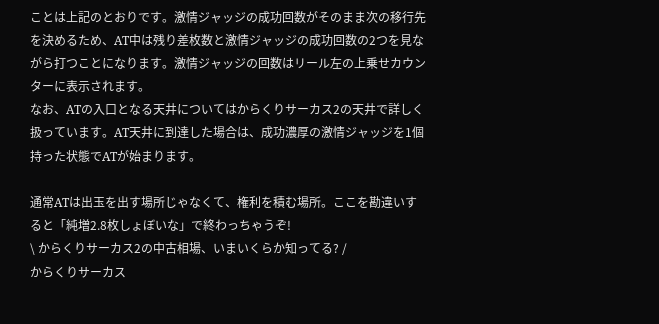ことは上記のとおりです。激情ジャッジの成功回数がそのまま次の移行先を決めるため、AT中は残り差枚数と激情ジャッジの成功回数の2つを見ながら打つことになります。激情ジャッジの回数はリール左の上乗せカウンターに表示されます。
なお、ATの入口となる天井についてはからくりサーカス2の天井で詳しく扱っています。AT天井に到達した場合は、成功濃厚の激情ジャッジを1個持った状態でATが始まります。

通常ATは出玉を出す場所じゃなくて、権利を積む場所。ここを勘違いすると「純増2.8枚しょぼいな」で終わっちゃうぞ!
\ からくりサーカス2の中古相場、いまいくらか知ってる? /
からくりサーカス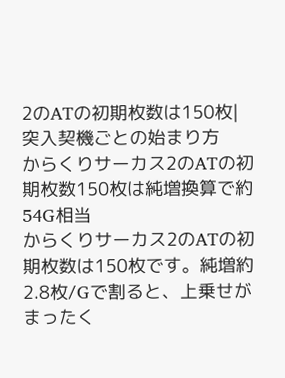2のATの初期枚数は150枚|突入契機ごとの始まり方
からくりサーカス2のATの初期枚数150枚は純増換算で約54G相当
からくりサーカス2のATの初期枚数は150枚です。純増約2.8枚/Gで割ると、上乗せがまったく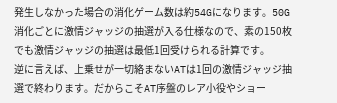発生しなかった場合の消化ゲーム数は約54Gになります。50G消化ごとに激情ジャッジの抽選が入る仕様なので、素の150枚でも激情ジャッジの抽選は最低1回受けられる計算です。
逆に言えば、上乗せが一切絡まないATは1回の激情ジャッジ抽選で終わります。だからこそAT序盤のレア小役やショー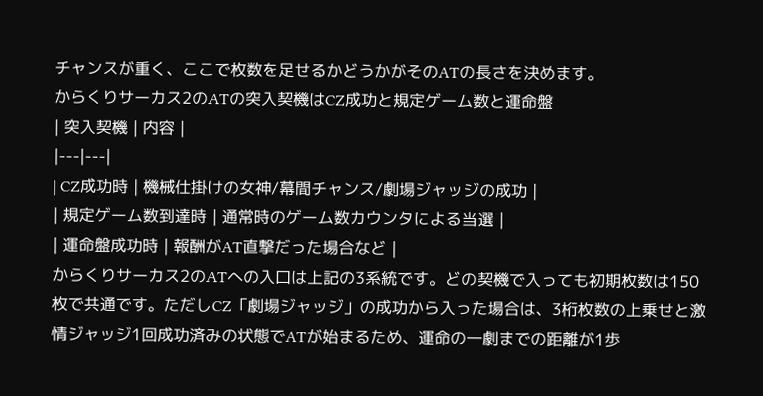チャンスが重く、ここで枚数を足せるかどうかがそのATの長さを決めます。
からくりサーカス2のATの突入契機はCZ成功と規定ゲーム数と運命盤
| 突入契機 | 内容 |
|---|---|
| CZ成功時 | 機械仕掛けの女神/幕間チャンス/劇場ジャッジの成功 |
| 規定ゲーム数到達時 | 通常時のゲーム数カウンタによる当選 |
| 運命盤成功時 | 報酬がAT直撃だった場合など |
からくりサーカス2のATへの入口は上記の3系統です。どの契機で入っても初期枚数は150枚で共通です。ただしCZ「劇場ジャッジ」の成功から入った場合は、3桁枚数の上乗せと激情ジャッジ1回成功済みの状態でATが始まるため、運命の一劇までの距離が1歩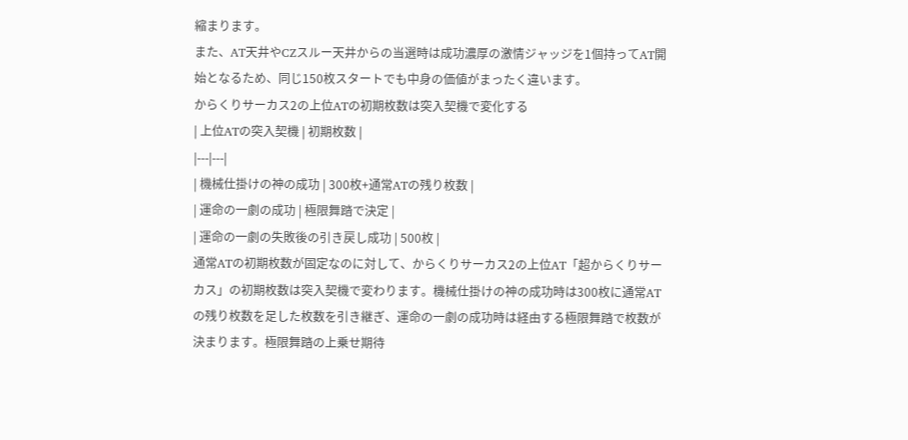縮まります。
また、AT天井やCZスルー天井からの当選時は成功濃厚の激情ジャッジを1個持ってAT開始となるため、同じ150枚スタートでも中身の価値がまったく違います。
からくりサーカス2の上位ATの初期枚数は突入契機で変化する
| 上位ATの突入契機 | 初期枚数 |
|---|---|
| 機械仕掛けの神の成功 | 300枚+通常ATの残り枚数 |
| 運命の一劇の成功 | 極限舞踏で決定 |
| 運命の一劇の失敗後の引き戻し成功 | 500枚 |
通常ATの初期枚数が固定なのに対して、からくりサーカス2の上位AT「超からくりサーカス」の初期枚数は突入契機で変わります。機械仕掛けの神の成功時は300枚に通常ATの残り枚数を足した枚数を引き継ぎ、運命の一劇の成功時は経由する極限舞踏で枚数が決まります。極限舞踏の上乗せ期待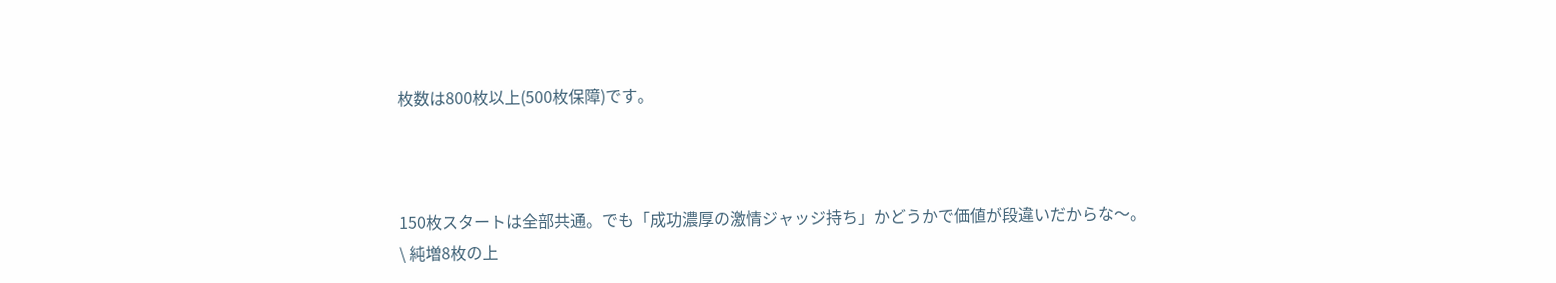枚数は800枚以上(500枚保障)です。



150枚スタートは全部共通。でも「成功濃厚の激情ジャッジ持ち」かどうかで価値が段違いだからな〜。
\ 純増8枚の上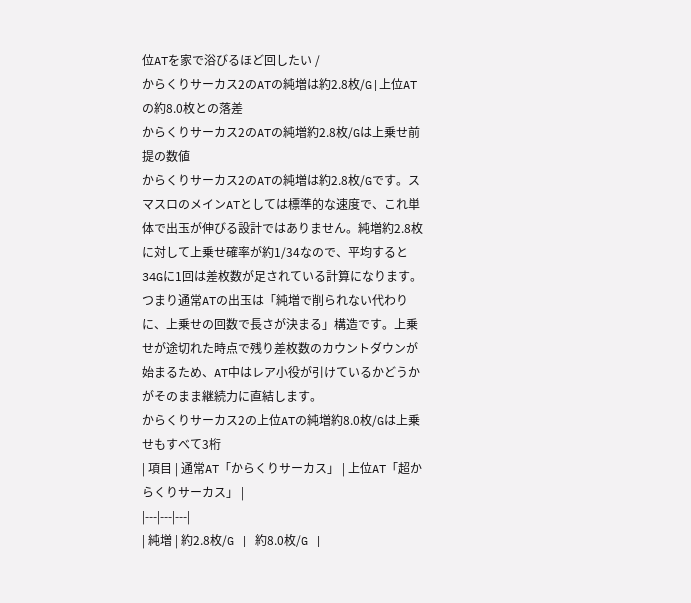位ATを家で浴びるほど回したい /
からくりサーカス2のATの純増は約2.8枚/G|上位ATの約8.0枚との落差
からくりサーカス2のATの純増約2.8枚/Gは上乗せ前提の数値
からくりサーカス2のATの純増は約2.8枚/Gです。スマスロのメインATとしては標準的な速度で、これ単体で出玉が伸びる設計ではありません。純増約2.8枚に対して上乗せ確率が約1/34なので、平均すると34Gに1回は差枚数が足されている計算になります。
つまり通常ATの出玉は「純増で削られない代わりに、上乗せの回数で長さが決まる」構造です。上乗せが途切れた時点で残り差枚数のカウントダウンが始まるため、AT中はレア小役が引けているかどうかがそのまま継続力に直結します。
からくりサーカス2の上位ATの純増約8.0枚/Gは上乗せもすべて3桁
| 項目 | 通常AT「からくりサーカス」 | 上位AT「超からくりサーカス」 |
|---|---|---|
| 純増 | 約2.8枚/G | 約8.0枚/G |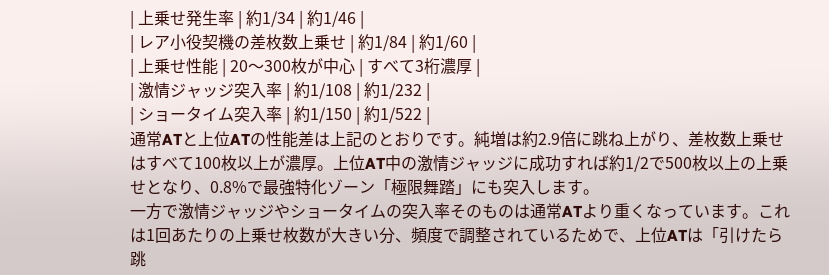| 上乗せ発生率 | 約1/34 | 約1/46 |
| レア小役契機の差枚数上乗せ | 約1/84 | 約1/60 |
| 上乗せ性能 | 20〜300枚が中心 | すべて3桁濃厚 |
| 激情ジャッジ突入率 | 約1/108 | 約1/232 |
| ショータイム突入率 | 約1/150 | 約1/522 |
通常ATと上位ATの性能差は上記のとおりです。純増は約2.9倍に跳ね上がり、差枚数上乗せはすべて100枚以上が濃厚。上位AT中の激情ジャッジに成功すれば約1/2で500枚以上の上乗せとなり、0.8%で最強特化ゾーン「極限舞踏」にも突入します。
一方で激情ジャッジやショータイムの突入率そのものは通常ATより重くなっています。これは1回あたりの上乗せ枚数が大きい分、頻度で調整されているためで、上位ATは「引けたら跳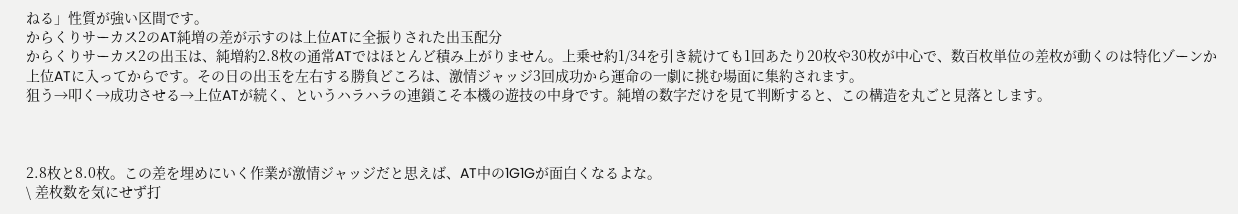ねる」性質が強い区間です。
からくりサーカス2のAT純増の差が示すのは上位ATに全振りされた出玉配分
からくりサーカス2の出玉は、純増約2.8枚の通常ATではほとんど積み上がりません。上乗せ約1/34を引き続けても1回あたり20枚や30枚が中心で、数百枚単位の差枚が動くのは特化ゾーンか上位ATに入ってからです。その日の出玉を左右する勝負どころは、激情ジャッジ3回成功から運命の一劇に挑む場面に集約されます。
狙う→叩く→成功させる→上位ATが続く、というハラハラの連鎖こそ本機の遊技の中身です。純増の数字だけを見て判断すると、この構造を丸ごと見落とします。



2.8枚と8.0枚。この差を埋めにいく作業が激情ジャッジだと思えば、AT中の1G1Gが面白くなるよな。
\ 差枚数を気にせず打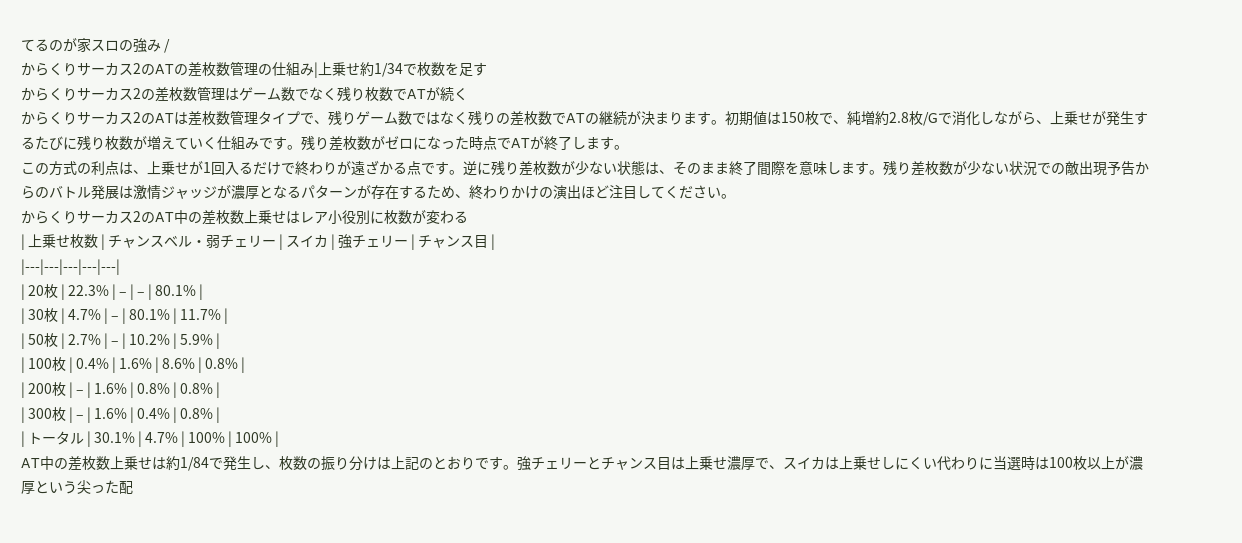てるのが家スロの強み /
からくりサーカス2のATの差枚数管理の仕組み|上乗せ約1/34で枚数を足す
からくりサーカス2の差枚数管理はゲーム数でなく残り枚数でATが続く
からくりサーカス2のATは差枚数管理タイプで、残りゲーム数ではなく残りの差枚数でATの継続が決まります。初期値は150枚で、純増約2.8枚/Gで消化しながら、上乗せが発生するたびに残り枚数が増えていく仕組みです。残り差枚数がゼロになった時点でATが終了します。
この方式の利点は、上乗せが1回入るだけで終わりが遠ざかる点です。逆に残り差枚数が少ない状態は、そのまま終了間際を意味します。残り差枚数が少ない状況での敵出現予告からのバトル発展は激情ジャッジが濃厚となるパターンが存在するため、終わりかけの演出ほど注目してください。
からくりサーカス2のAT中の差枚数上乗せはレア小役別に枚数が変わる
| 上乗せ枚数 | チャンスベル・弱チェリー | スイカ | 強チェリー | チャンス目 |
|---|---|---|---|---|
| 20枚 | 22.3% | – | – | 80.1% |
| 30枚 | 4.7% | – | 80.1% | 11.7% |
| 50枚 | 2.7% | – | 10.2% | 5.9% |
| 100枚 | 0.4% | 1.6% | 8.6% | 0.8% |
| 200枚 | – | 1.6% | 0.8% | 0.8% |
| 300枚 | – | 1.6% | 0.4% | 0.8% |
| トータル | 30.1% | 4.7% | 100% | 100% |
AT中の差枚数上乗せは約1/84で発生し、枚数の振り分けは上記のとおりです。強チェリーとチャンス目は上乗せ濃厚で、スイカは上乗せしにくい代わりに当選時は100枚以上が濃厚という尖った配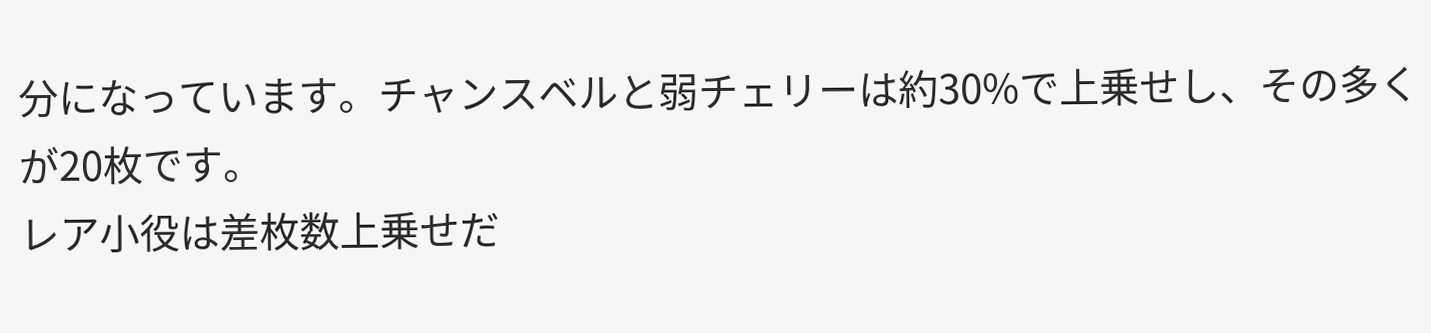分になっています。チャンスベルと弱チェリーは約30%で上乗せし、その多くが20枚です。
レア小役は差枚数上乗せだ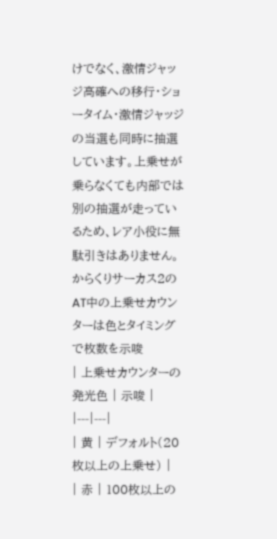けでなく、激情ジャッジ高確への移行・ショータイム・激情ジャッジの当選も同時に抽選しています。上乗せが乗らなくても内部では別の抽選が走っているため、レア小役に無駄引きはありません。
からくりサーカス2のAT中の上乗せカウンターは色とタイミングで枚数を示唆
| 上乗せカウンターの発光色 | 示唆 |
|---|---|
| 黄 | デフォルト(20枚以上の上乗せ) |
| 赤 | 100枚以上の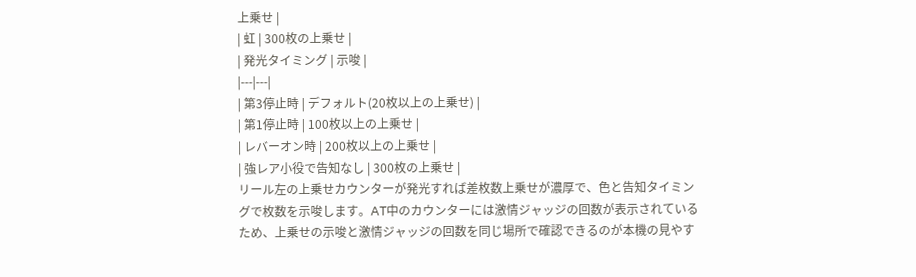上乗せ |
| 虹 | 300枚の上乗せ |
| 発光タイミング | 示唆 |
|---|---|
| 第3停止時 | デフォルト(20枚以上の上乗せ) |
| 第1停止時 | 100枚以上の上乗せ |
| レバーオン時 | 200枚以上の上乗せ |
| 強レア小役で告知なし | 300枚の上乗せ |
リール左の上乗せカウンターが発光すれば差枚数上乗せが濃厚で、色と告知タイミングで枚数を示唆します。AT中のカウンターには激情ジャッジの回数が表示されているため、上乗せの示唆と激情ジャッジの回数を同じ場所で確認できるのが本機の見やす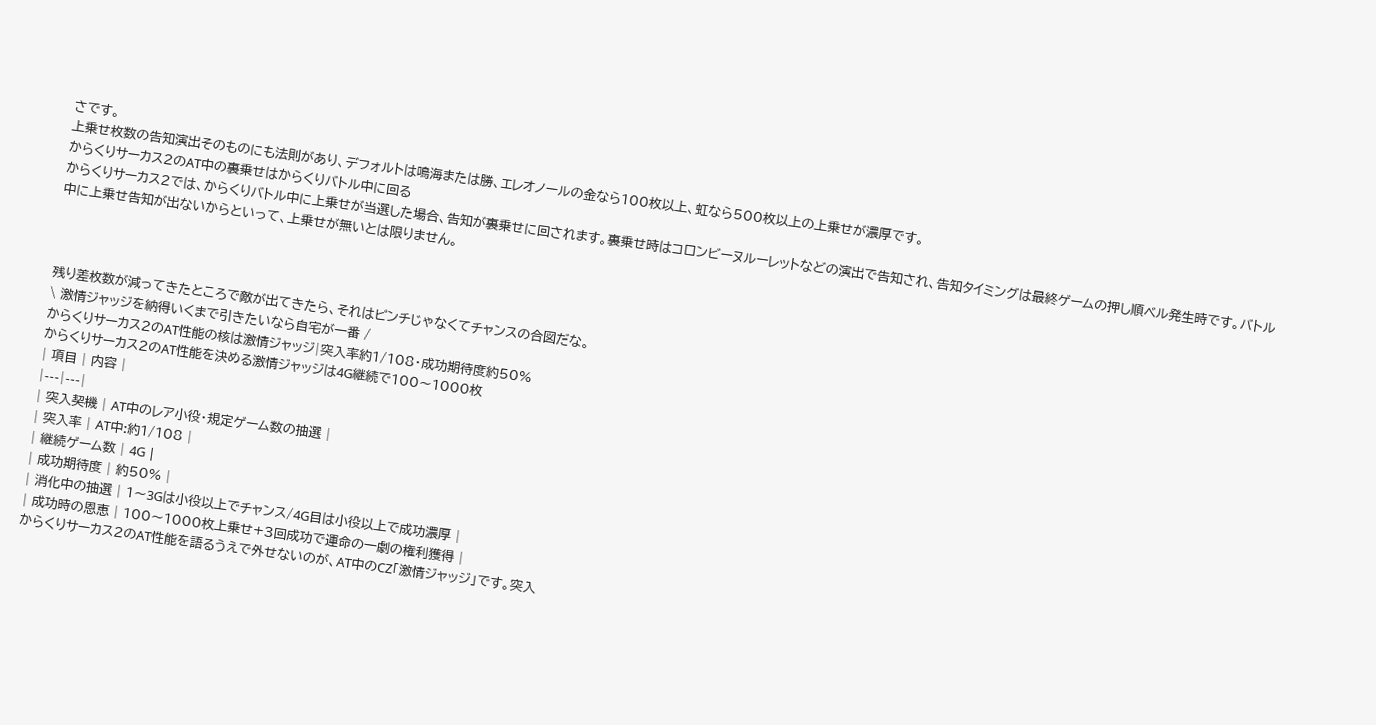さです。
上乗せ枚数の告知演出そのものにも法則があり、デフォルトは鳴海または勝、エレオノールの金なら100枚以上、虹なら500枚以上の上乗せが濃厚です。
からくりサーカス2のAT中の裏乗せはからくりバトル中に回る
からくりサーカス2では、からくりバトル中に上乗せが当選した場合、告知が裏乗せに回されます。裏乗せ時はコロンビーヌルーレットなどの演出で告知され、告知タイミングは最終ゲームの押し順ベル発生時です。バトル中に上乗せ告知が出ないからといって、上乗せが無いとは限りません。



残り差枚数が減ってきたところで敵が出てきたら、それはピンチじゃなくてチャンスの合図だな。
\ 激情ジャッジを納得いくまで引きたいなら自宅が一番 /
からくりサーカス2のAT性能の核は激情ジャッジ|突入率約1/108・成功期待度約50%
からくりサーカス2のAT性能を決める激情ジャッジは4G継続で100〜1000枚
| 項目 | 内容 |
|---|---|
| 突入契機 | AT中のレア小役・規定ゲーム数の抽選 |
| 突入率 | AT中:約1/108 |
| 継続ゲーム数 | 4G |
| 成功期待度 | 約50% |
| 消化中の抽選 | 1〜3Gは小役以上でチャンス/4G目は小役以上で成功濃厚 |
| 成功時の恩恵 | 100〜1000枚上乗せ+3回成功で運命の一劇の権利獲得 |
からくりサーカス2のAT性能を語るうえで外せないのが、AT中のCZ「激情ジャッジ」です。突入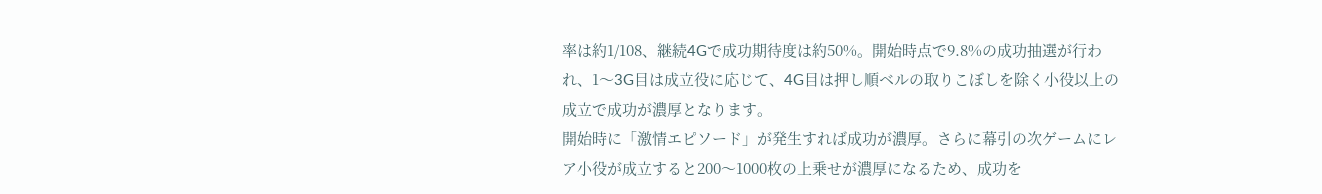率は約1/108、継続4Gで成功期待度は約50%。開始時点で9.8%の成功抽選が行われ、1〜3G目は成立役に応じて、4G目は押し順ベルの取りこぼしを除く小役以上の成立で成功が濃厚となります。
開始時に「激情エピソード」が発生すれば成功が濃厚。さらに幕引の次ゲームにレア小役が成立すると200〜1000枚の上乗せが濃厚になるため、成功を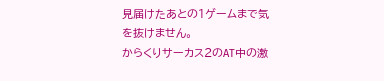見届けたあとの1ゲームまで気を抜けません。
からくりサーカス2のAT中の激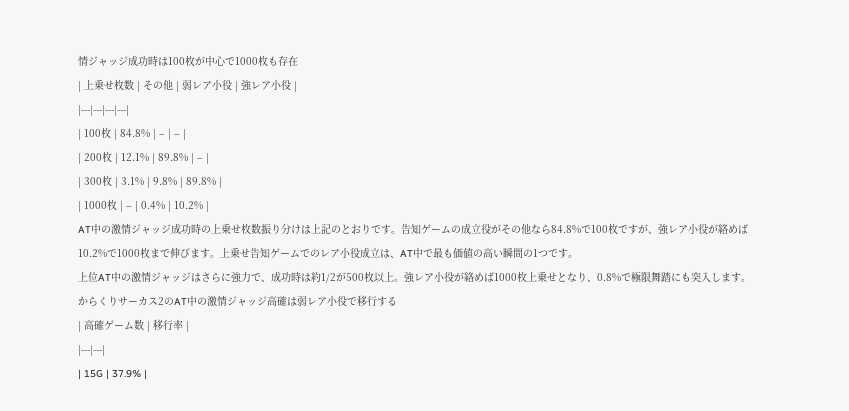情ジャッジ成功時は100枚が中心で1000枚も存在
| 上乗せ枚数 | その他 | 弱レア小役 | 強レア小役 |
|---|---|---|---|
| 100枚 | 84.8% | – | – |
| 200枚 | 12.1% | 89.8% | – |
| 300枚 | 3.1% | 9.8% | 89.8% |
| 1000枚 | – | 0.4% | 10.2% |
AT中の激情ジャッジ成功時の上乗せ枚数振り分けは上記のとおりです。告知ゲームの成立役がその他なら84.8%で100枚ですが、強レア小役が絡めば10.2%で1000枚まで伸びます。上乗せ告知ゲームでのレア小役成立は、AT中で最も価値の高い瞬間の1つです。
上位AT中の激情ジャッジはさらに強力で、成功時は約1/2が500枚以上。強レア小役が絡めば1000枚上乗せとなり、0.8%で極限舞踏にも突入します。
からくりサーカス2のAT中の激情ジャッジ高確は弱レア小役で移行する
| 高確ゲーム数 | 移行率 |
|---|---|
| 15G | 37.9% |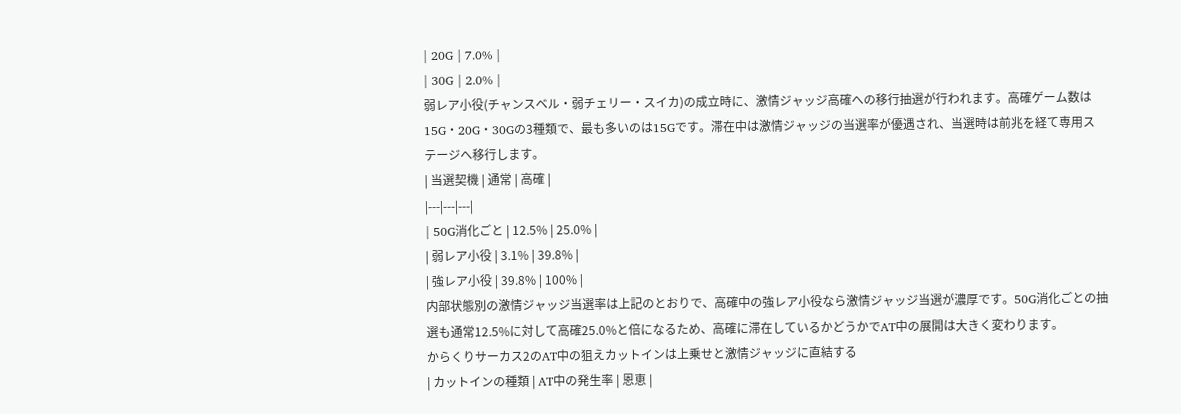| 20G | 7.0% |
| 30G | 2.0% |
弱レア小役(チャンスベル・弱チェリー・スイカ)の成立時に、激情ジャッジ高確への移行抽選が行われます。高確ゲーム数は15G・20G・30Gの3種類で、最も多いのは15Gです。滞在中は激情ジャッジの当選率が優遇され、当選時は前兆を経て専用ステージへ移行します。
| 当選契機 | 通常 | 高確 |
|---|---|---|
| 50G消化ごと | 12.5% | 25.0% |
| 弱レア小役 | 3.1% | 39.8% |
| 強レア小役 | 39.8% | 100% |
内部状態別の激情ジャッジ当選率は上記のとおりで、高確中の強レア小役なら激情ジャッジ当選が濃厚です。50G消化ごとの抽選も通常12.5%に対して高確25.0%と倍になるため、高確に滞在しているかどうかでAT中の展開は大きく変わります。
からくりサーカス2のAT中の狙えカットインは上乗せと激情ジャッジに直結する
| カットインの種類 | AT中の発生率 | 恩恵 |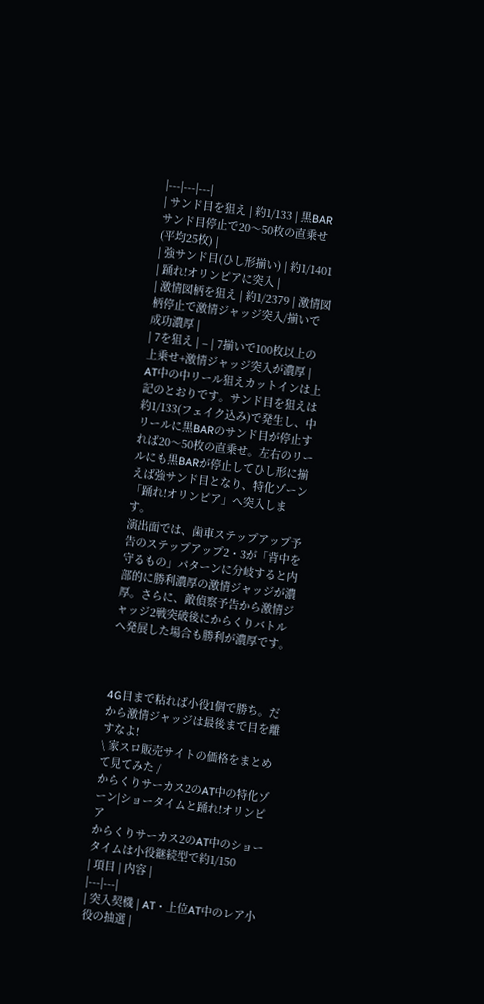|---|---|---|
| サンド目を狙え | 約1/133 | 黒BARサンド目停止で20〜50枚の直乗せ(平均25枚) |
| 強サンド目(ひし形揃い) | 約1/1401 | 踊れ!オリンピアに突入 |
| 激情図柄を狙え | 約1/2379 | 激情図柄停止で激情ジャッジ突入/揃いで成功濃厚 |
| 7を狙え | – | 7揃いで100枚以上の上乗せ+激情ジャッジ突入が濃厚 |
AT中の中リール狙えカットインは上記のとおりです。サンド目を狙えは約1/133(フェイク込み)で発生し、中リールに黒BARのサンド目が停止すれば20〜50枚の直乗せ。左右のリールにも黒BARが停止してひし形に揃えば強サンド目となり、特化ゾーン「踊れ!オリンピア」へ突入します。
演出面では、歯車ステップアップ予告のステップアップ2・3が「背中を守るもの」パターンに分岐すると内部的に勝利濃厚の激情ジャッジが濃厚。さらに、敵偵察予告から激情ジャッジ2戦突破後にからくりバトルへ発展した場合も勝利が濃厚です。



4G目まで粘れば小役1個で勝ち。だから激情ジャッジは最後まで目を離すなよ!
\ 家スロ販売サイトの価格をまとめて見てみた /
からくりサーカス2のAT中の特化ゾーン|ショータイムと踊れ!オリンピア
からくりサーカス2のAT中のショータイムは小役継続型で約1/150
| 項目 | 内容 |
|---|---|
| 突入契機 | AT・上位AT中のレア小役の抽選 |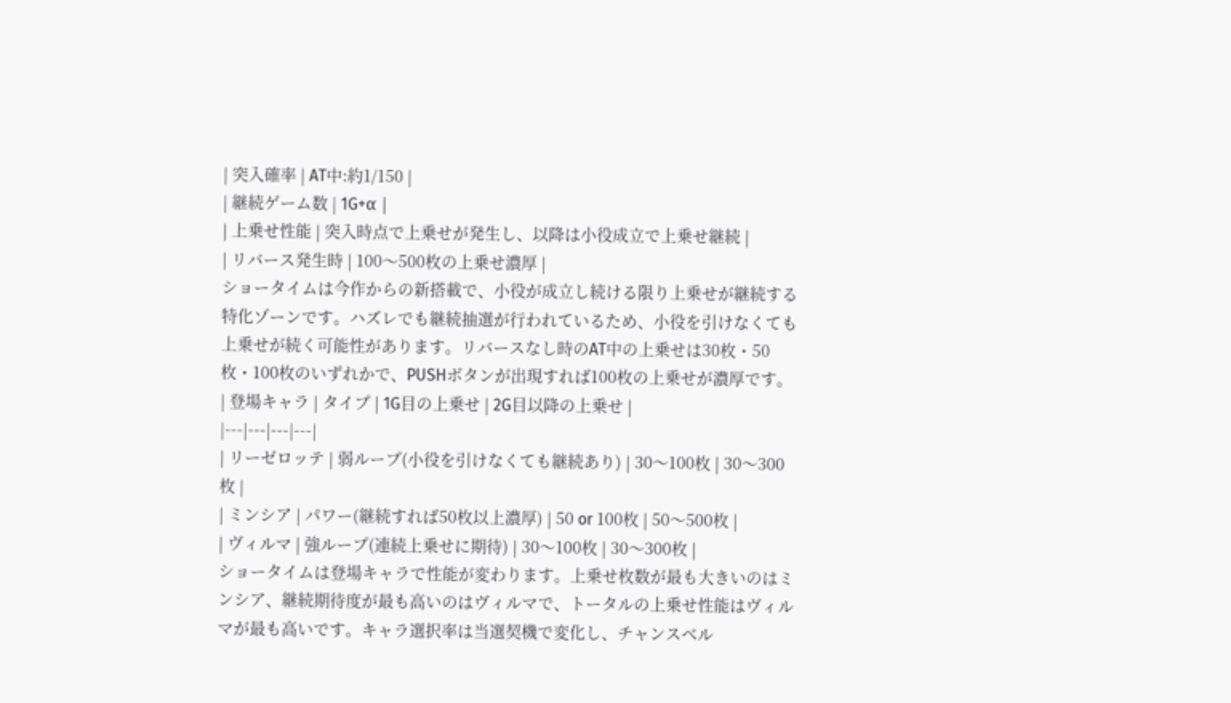| 突入確率 | AT中:約1/150 |
| 継続ゲーム数 | 1G+α |
| 上乗せ性能 | 突入時点で上乗せが発生し、以降は小役成立で上乗せ継続 |
| リバース発生時 | 100〜500枚の上乗せ濃厚 |
ショータイムは今作からの新搭載で、小役が成立し続ける限り上乗せが継続する特化ゾーンです。ハズレでも継続抽選が行われているため、小役を引けなくても上乗せが続く可能性があります。リバースなし時のAT中の上乗せは30枚・50枚・100枚のいずれかで、PUSHボタンが出現すれば100枚の上乗せが濃厚です。
| 登場キャラ | タイプ | 1G目の上乗せ | 2G目以降の上乗せ |
|---|---|---|---|
| リーゼロッテ | 弱ループ(小役を引けなくても継続あり) | 30〜100枚 | 30〜300枚 |
| ミンシア | パワー(継続すれば50枚以上濃厚) | 50 or 100枚 | 50〜500枚 |
| ヴィルマ | 強ループ(連続上乗せに期待) | 30〜100枚 | 30〜300枚 |
ショータイムは登場キャラで性能が変わります。上乗せ枚数が最も大きいのはミンシア、継続期待度が最も高いのはヴィルマで、トータルの上乗せ性能はヴィルマが最も高いです。キャラ選択率は当選契機で変化し、チャンスベル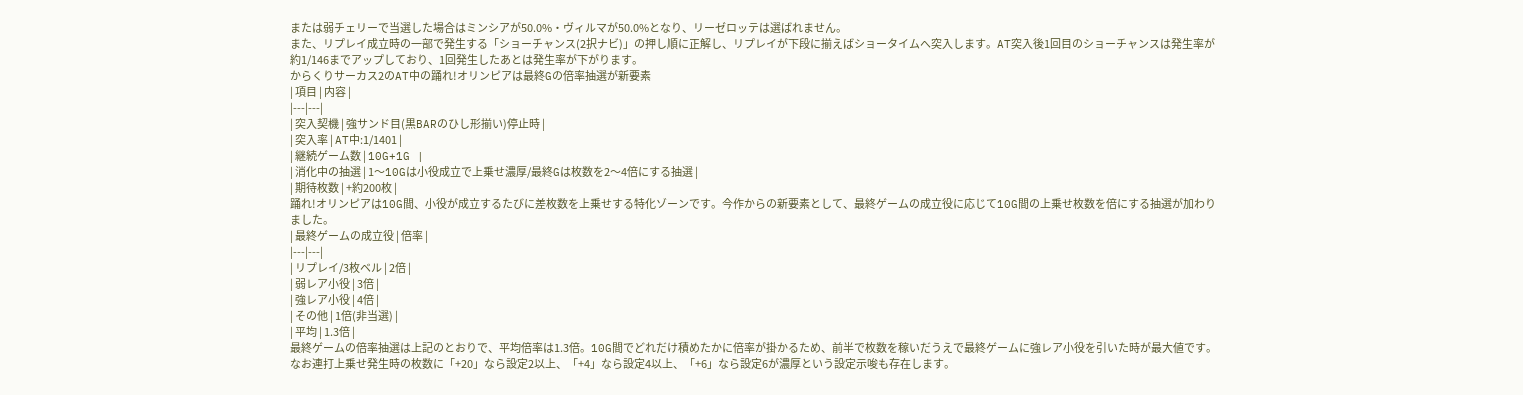または弱チェリーで当選した場合はミンシアが50.0%・ヴィルマが50.0%となり、リーゼロッテは選ばれません。
また、リプレイ成立時の一部で発生する「ショーチャンス(2択ナビ)」の押し順に正解し、リプレイが下段に揃えばショータイムへ突入します。AT突入後1回目のショーチャンスは発生率が約1/146までアップしており、1回発生したあとは発生率が下がります。
からくりサーカス2のAT中の踊れ!オリンピアは最終Gの倍率抽選が新要素
| 項目 | 内容 |
|---|---|
| 突入契機 | 強サンド目(黒BARのひし形揃い)停止時 |
| 突入率 | AT中:1/1401 |
| 継続ゲーム数 | 10G+1G |
| 消化中の抽選 | 1〜10Gは小役成立で上乗せ濃厚/最終Gは枚数を2〜4倍にする抽選 |
| 期待枚数 | +約200枚 |
踊れ!オリンピアは10G間、小役が成立するたびに差枚数を上乗せする特化ゾーンです。今作からの新要素として、最終ゲームの成立役に応じて10G間の上乗せ枚数を倍にする抽選が加わりました。
| 最終ゲームの成立役 | 倍率 |
|---|---|
| リプレイ/3枚ベル | 2倍 |
| 弱レア小役 | 3倍 |
| 強レア小役 | 4倍 |
| その他 | 1倍(非当選) |
| 平均 | 1.3倍 |
最終ゲームの倍率抽選は上記のとおりで、平均倍率は1.3倍。10G間でどれだけ積めたかに倍率が掛かるため、前半で枚数を稼いだうえで最終ゲームに強レア小役を引いた時が最大値です。なお連打上乗せ発生時の枚数に「+20」なら設定2以上、「+4」なら設定4以上、「+6」なら設定6が濃厚という設定示唆も存在します。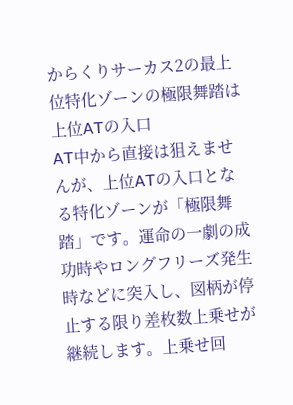からくりサーカス2の最上位特化ゾーンの極限舞踏は上位ATの入口
AT中から直接は狙えませんが、上位ATの入口となる特化ゾーンが「極限舞踏」です。運命の一劇の成功時やロングフリーズ発生時などに突入し、図柄が停止する限り差枚数上乗せが継続します。上乗せ回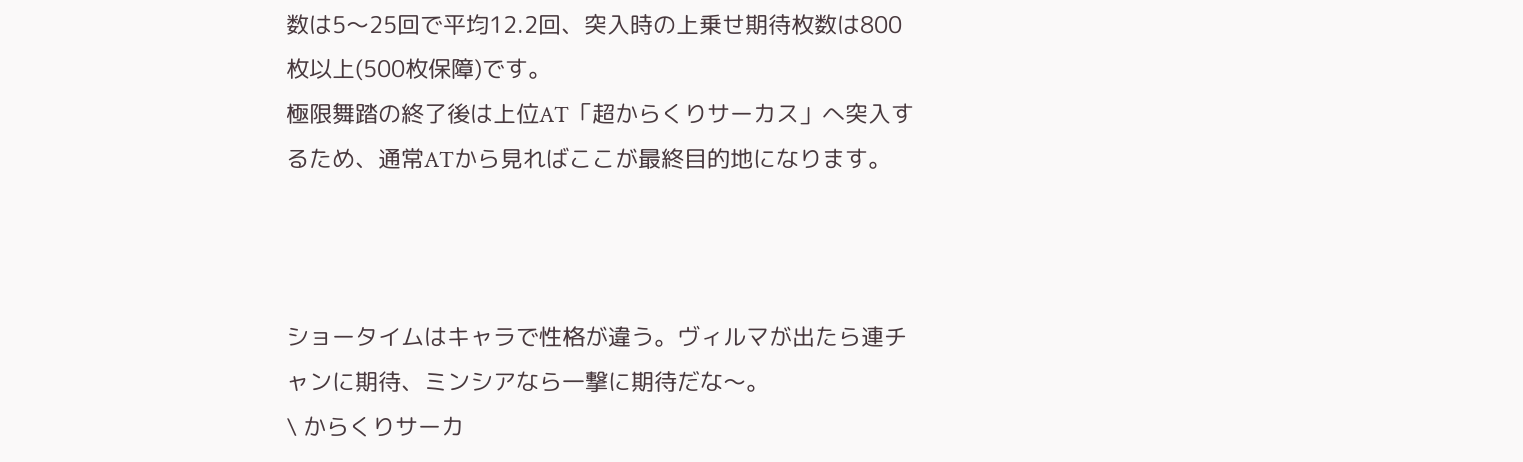数は5〜25回で平均12.2回、突入時の上乗せ期待枚数は800枚以上(500枚保障)です。
極限舞踏の終了後は上位AT「超からくりサーカス」へ突入するため、通常ATから見ればここが最終目的地になります。



ショータイムはキャラで性格が違う。ヴィルマが出たら連チャンに期待、ミンシアなら一撃に期待だな〜。
\ からくりサーカ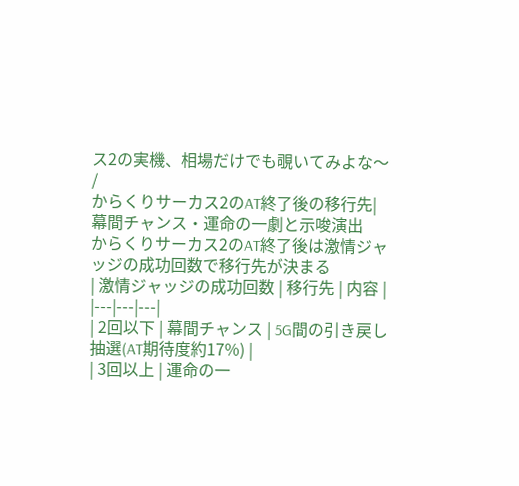ス2の実機、相場だけでも覗いてみよな〜 /
からくりサーカス2のAT終了後の移行先|幕間チャンス・運命の一劇と示唆演出
からくりサーカス2のAT終了後は激情ジャッジの成功回数で移行先が決まる
| 激情ジャッジの成功回数 | 移行先 | 内容 |
|---|---|---|
| 2回以下 | 幕間チャンス | 5G間の引き戻し抽選(AT期待度約17%) |
| 3回以上 | 運命の一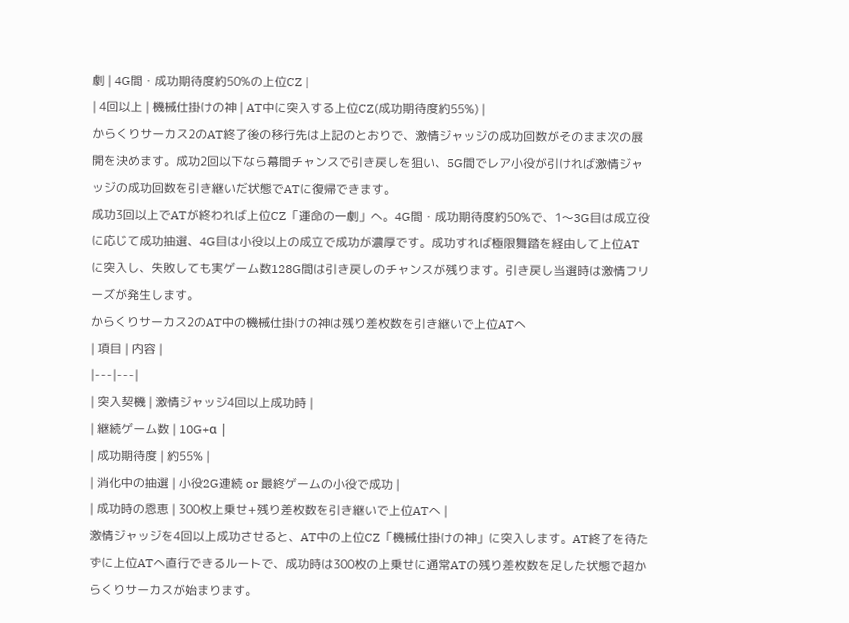劇 | 4G間・成功期待度約50%の上位CZ |
| 4回以上 | 機械仕掛けの神 | AT中に突入する上位CZ(成功期待度約55%) |
からくりサーカス2のAT終了後の移行先は上記のとおりで、激情ジャッジの成功回数がそのまま次の展開を決めます。成功2回以下なら幕間チャンスで引き戻しを狙い、5G間でレア小役が引ければ激情ジャッジの成功回数を引き継いだ状態でATに復帰できます。
成功3回以上でATが終われば上位CZ「運命の一劇」へ。4G間・成功期待度約50%で、1〜3G目は成立役に応じて成功抽選、4G目は小役以上の成立で成功が濃厚です。成功すれば極限舞踏を経由して上位ATに突入し、失敗しても実ゲーム数128G間は引き戻しのチャンスが残ります。引き戻し当選時は激情フリーズが発生します。
からくりサーカス2のAT中の機械仕掛けの神は残り差枚数を引き継いで上位ATへ
| 項目 | 内容 |
|---|---|
| 突入契機 | 激情ジャッジ4回以上成功時 |
| 継続ゲーム数 | 10G+α |
| 成功期待度 | 約55% |
| 消化中の抽選 | 小役2G連続 or 最終ゲームの小役で成功 |
| 成功時の恩恵 | 300枚上乗せ+残り差枚数を引き継いで上位ATへ |
激情ジャッジを4回以上成功させると、AT中の上位CZ「機械仕掛けの神」に突入します。AT終了を待たずに上位ATへ直行できるルートで、成功時は300枚の上乗せに通常ATの残り差枚数を足した状態で超からくりサーカスが始まります。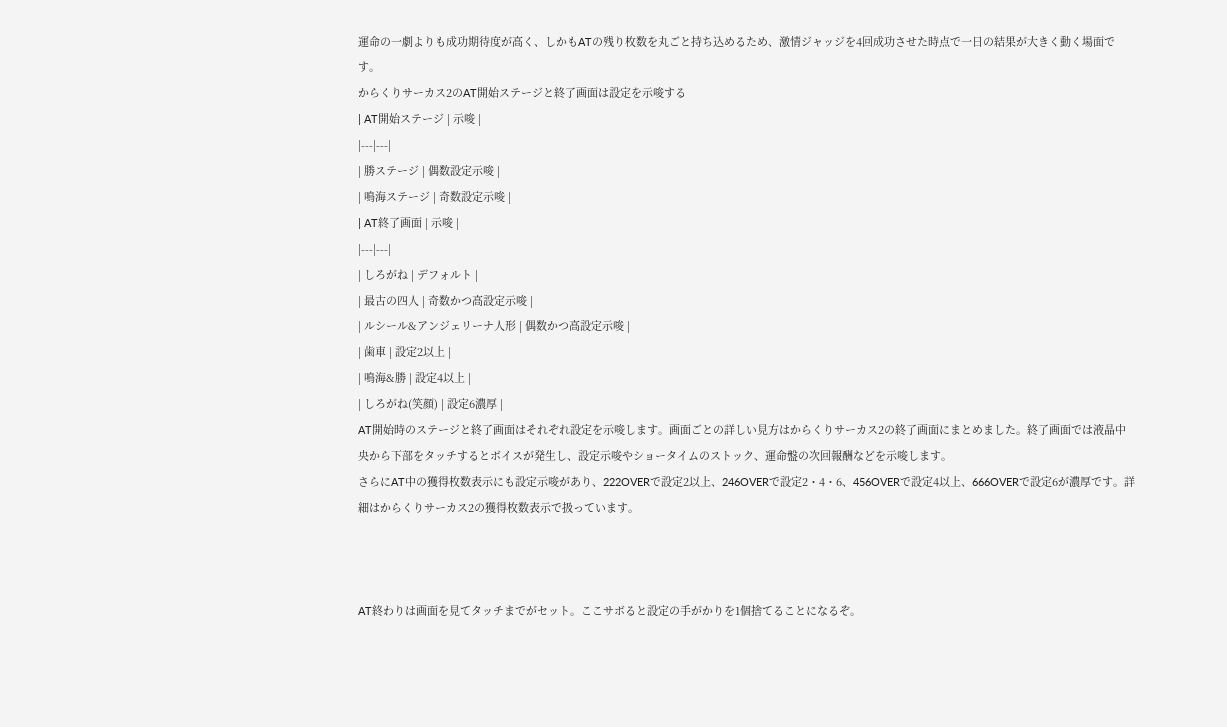運命の一劇よりも成功期待度が高く、しかもATの残り枚数を丸ごと持ち込めるため、激情ジャッジを4回成功させた時点で一日の結果が大きく動く場面です。
からくりサーカス2のAT開始ステージと終了画面は設定を示唆する
| AT開始ステージ | 示唆 |
|---|---|
| 勝ステージ | 偶数設定示唆 |
| 鳴海ステージ | 奇数設定示唆 |
| AT終了画面 | 示唆 |
|---|---|
| しろがね | デフォルト |
| 最古の四人 | 奇数かつ高設定示唆 |
| ルシール&アンジェリーナ人形 | 偶数かつ高設定示唆 |
| 歯車 | 設定2以上 |
| 鳴海&勝 | 設定4以上 |
| しろがね(笑顔) | 設定6濃厚 |
AT開始時のステージと終了画面はそれぞれ設定を示唆します。画面ごとの詳しい見方はからくりサーカス2の終了画面にまとめました。終了画面では液晶中央から下部をタッチするとボイスが発生し、設定示唆やショータイムのストック、運命盤の次回報酬などを示唆します。
さらにAT中の獲得枚数表示にも設定示唆があり、222OVERで設定2以上、246OVERで設定2・4・6、456OVERで設定4以上、666OVERで設定6が濃厚です。詳細はからくりサーカス2の獲得枚数表示で扱っています。



AT終わりは画面を見てタッチまでがセット。ここサボると設定の手がかりを1個捨てることになるぞ。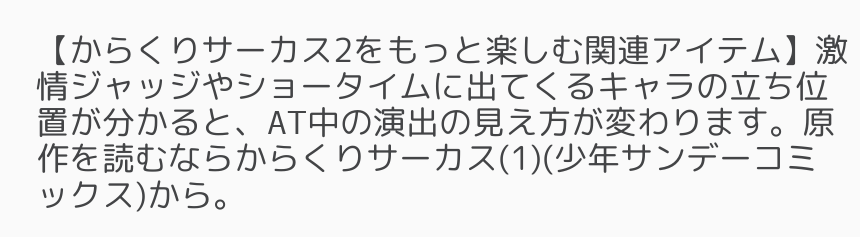【からくりサーカス2をもっと楽しむ関連アイテム】激情ジャッジやショータイムに出てくるキャラの立ち位置が分かると、AT中の演出の見え方が変わります。原作を読むならからくりサーカス(1)(少年サンデーコミックス)から。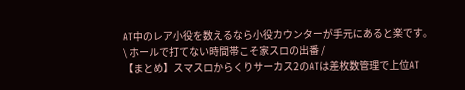AT中のレア小役を数えるなら小役カウンターが手元にあると楽です。
\ ホールで打てない時間帯こそ家スロの出番 /
【まとめ】スマスロからくりサーカス2のATは差枚数管理で上位AT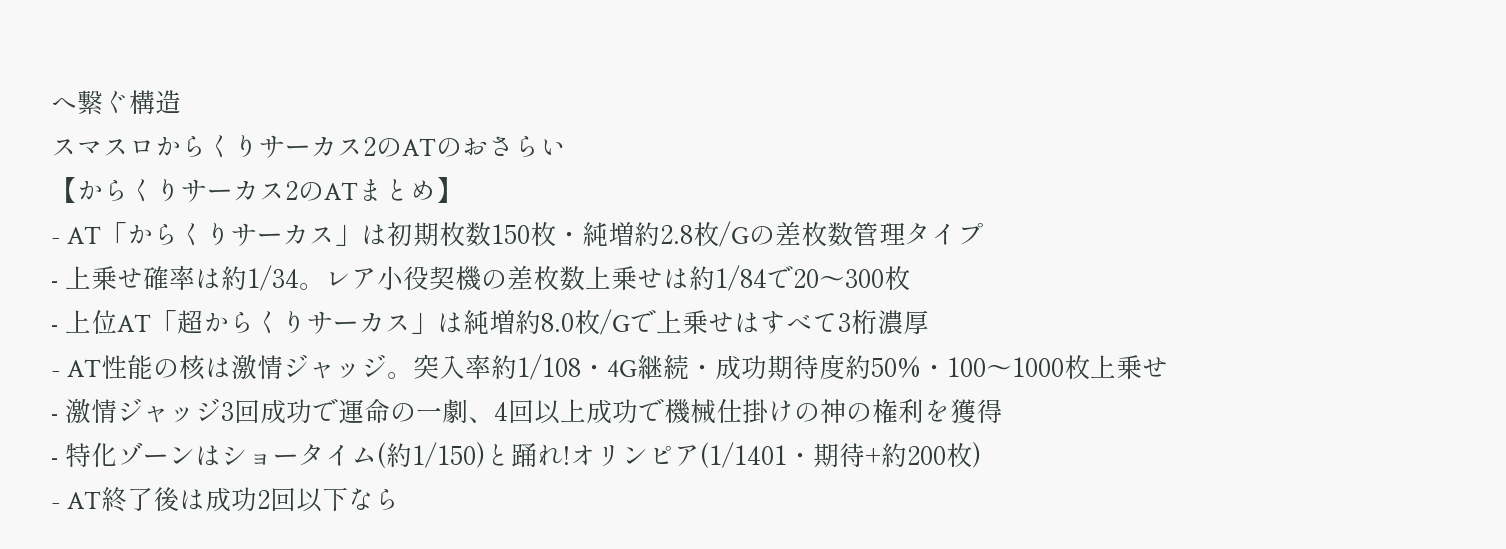へ繋ぐ構造
スマスロからくりサーカス2のATのおさらい
【からくりサーカス2のATまとめ】
- AT「からくりサーカス」は初期枚数150枚・純増約2.8枚/Gの差枚数管理タイプ
- 上乗せ確率は約1/34。レア小役契機の差枚数上乗せは約1/84で20〜300枚
- 上位AT「超からくりサーカス」は純増約8.0枚/Gで上乗せはすべて3桁濃厚
- AT性能の核は激情ジャッジ。突入率約1/108・4G継続・成功期待度約50%・100〜1000枚上乗せ
- 激情ジャッジ3回成功で運命の一劇、4回以上成功で機械仕掛けの神の権利を獲得
- 特化ゾーンはショータイム(約1/150)と踊れ!オリンピア(1/1401・期待+約200枚)
- AT終了後は成功2回以下なら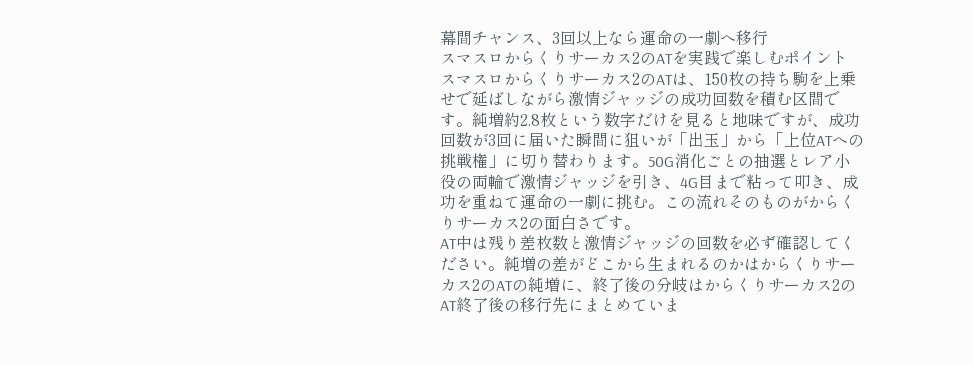幕間チャンス、3回以上なら運命の一劇へ移行
スマスロからくりサーカス2のATを実践で楽しむポイント
スマスロからくりサーカス2のATは、150枚の持ち駒を上乗せで延ばしながら激情ジャッジの成功回数を積む区間です。純増約2.8枚という数字だけを見ると地味ですが、成功回数が3回に届いた瞬間に狙いが「出玉」から「上位ATへの挑戦権」に切り替わります。50G消化ごとの抽選とレア小役の両輪で激情ジャッジを引き、4G目まで粘って叩き、成功を重ねて運命の一劇に挑む。この流れそのものがからくりサーカス2の面白さです。
AT中は残り差枚数と激情ジャッジの回数を必ず確認してください。純増の差がどこから生まれるのかはからくりサーカス2のATの純増に、終了後の分岐はからくりサーカス2のAT終了後の移行先にまとめていま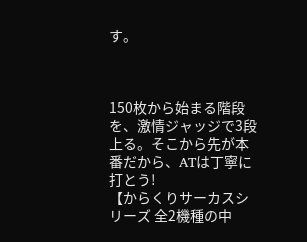す。



150枚から始まる階段を、激情ジャッジで3段上る。そこから先が本番だから、ATは丁寧に打とう!
【からくりサーカスシリーズ 全2機種の中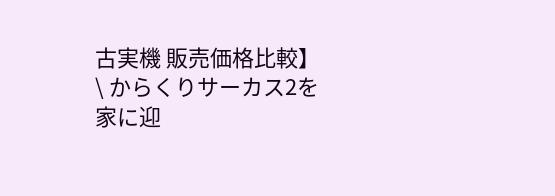古実機 販売価格比較】
\ からくりサーカス2を家に迎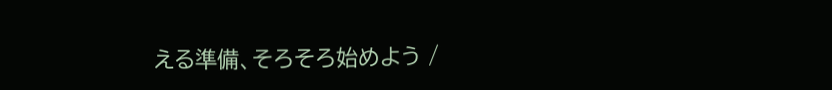える準備、そろそろ始めよう /